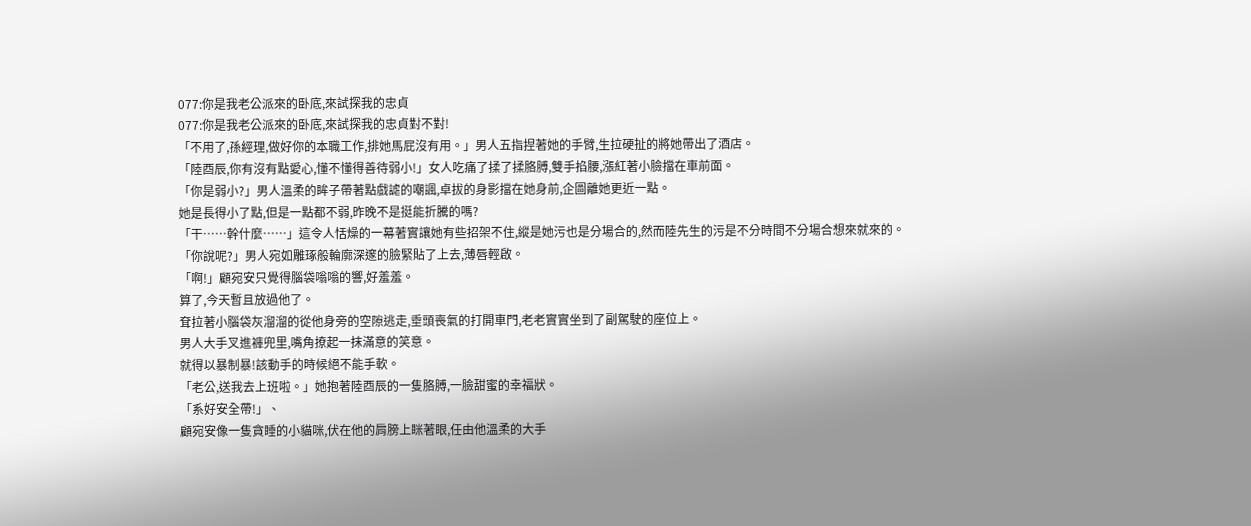077:你是我老公派來的卧底,來試探我的忠貞
077:你是我老公派來的卧底,來試探我的忠貞對不對!
「不用了,孫經理,做好你的本職工作,排她馬屁沒有用。」男人五指捏著她的手臂,生拉硬扯的將她帶出了酒店。
「陸酉辰,你有沒有點愛心,懂不懂得善待弱小!」女人吃痛了揉了揉胳膊,雙手掐腰,漲紅著小臉擋在車前面。
「你是弱小?」男人溫柔的眸子帶著點戲謔的嘲諷,卓拔的身影擋在她身前,企圖離她更近一點。
她是長得小了點,但是一點都不弱,昨晚不是挺能折騰的嗎?
「干……幹什麼……」這令人恬燥的一幕著實讓她有些招架不住,縱是她污也是分場合的,然而陸先生的污是不分時間不分場合想來就來的。
「你說呢?」男人宛如雕琢般輪廓深邃的臉緊貼了上去,薄唇輕啟。
「啊!」顧宛安只覺得腦袋嗡嗡的響,好羞羞。
算了,今天暫且放過他了。
耷拉著小腦袋灰溜溜的從他身旁的空隙逃走,垂頭喪氣的打開車門,老老實實坐到了副駕駛的座位上。
男人大手叉進褲兜里,嘴角撩起一抹滿意的笑意。
就得以暴制暴!該動手的時候絕不能手軟。
「老公,送我去上班啦。」她抱著陸酉辰的一隻胳膊,一臉甜蜜的幸福狀。
「系好安全帶!」、
顧宛安像一隻貪睡的小貓咪,伏在他的肩膀上眯著眼,任由他溫柔的大手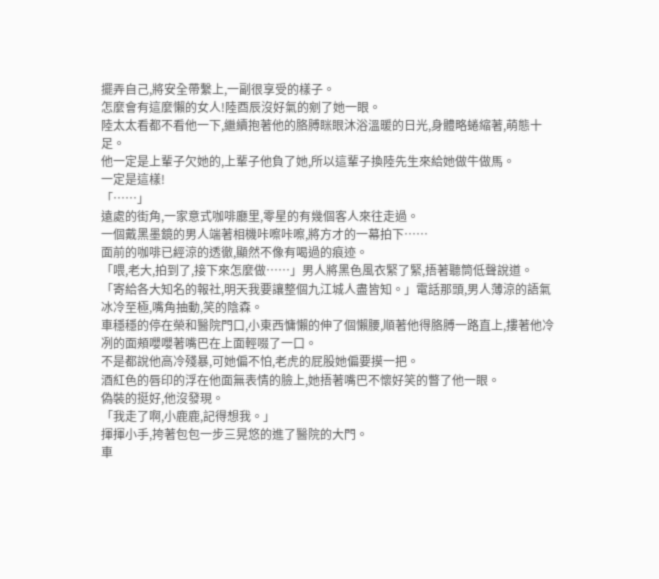擺弄自己,將安全帶繫上,一副很享受的樣子。
怎麼會有這麼懶的女人!陸酉辰沒好氣的剜了她一眼。
陸太太看都不看他一下,繼續抱著他的胳膊眯眼沐浴溫暖的日光,身體略蜷縮著,萌態十足。
他一定是上輩子欠她的,上輩子他負了她,所以這輩子換陸先生來給她做牛做馬。
一定是這樣!
「……」
遠處的街角,一家意式咖啡廳里,零星的有幾個客人來往走過。
一個戴黑墨鏡的男人端著相機咔嚓咔嚓,將方才的一幕拍下……
面前的咖啡已經涼的透徹,顯然不像有喝過的痕迹。
「喂,老大,拍到了,接下來怎麼做……」男人將黑色風衣緊了緊,捂著聽筒低聲說道。
「寄給各大知名的報社,明天我要讓整個九江城人盡皆知。」電話那頭,男人薄涼的語氣冰冷至極,嘴角抽動,笑的陰森。
車穩穩的停在榮和醫院門口,小東西慵懶的伸了個懶腰,順著他得胳膊一路直上,摟著他冷冽的面頰嚶嚶著嘴巴在上面輕啜了一口。
不是都說他高冷殘暴,可她偏不怕,老虎的屁股她偏要摸一把。
酒紅色的唇印的浮在他面無表情的臉上,她捂著嘴巴不懷好笑的瞥了他一眼。
偽裝的挺好,他沒發現。
「我走了啊,小鹿鹿,記得想我。」
揮揮小手,挎著包包一步三晃悠的進了醫院的大門。
車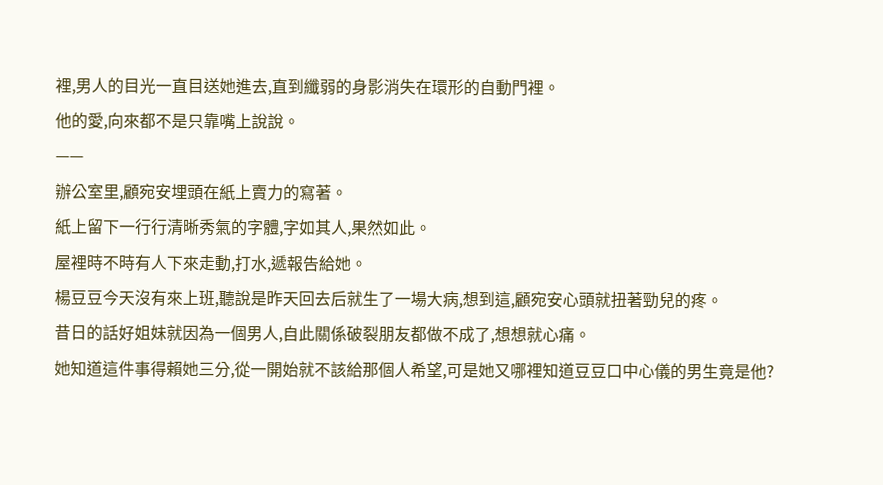裡,男人的目光一直目送她進去,直到纖弱的身影消失在環形的自動門裡。
他的愛,向來都不是只靠嘴上說說。
——
辦公室里,顧宛安埋頭在紙上賣力的寫著。
紙上留下一行行清晰秀氣的字體,字如其人,果然如此。
屋裡時不時有人下來走動,打水,遞報告給她。
楊豆豆今天沒有來上班,聽說是昨天回去后就生了一場大病,想到這,顧宛安心頭就扭著勁兒的疼。
昔日的話好姐妹就因為一個男人,自此關係破裂朋友都做不成了,想想就心痛。
她知道這件事得賴她三分,從一開始就不該給那個人希望,可是她又哪裡知道豆豆口中心儀的男生竟是他?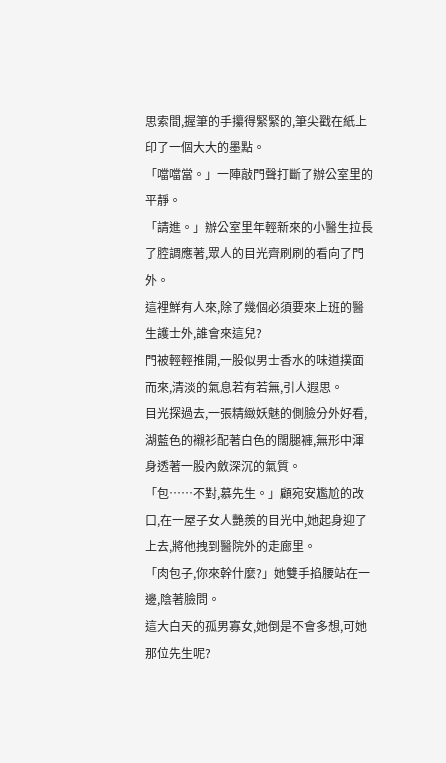思索間,握筆的手攥得緊緊的,筆尖戳在紙上印了一個大大的墨點。
「噹噹當。」一陣敲門聲打斷了辦公室里的平靜。
「請進。」辦公室里年輕新來的小醫生拉長了腔調應著,眾人的目光齊刷刷的看向了門外。
這裡鮮有人來,除了幾個必須要來上班的醫生護士外,誰會來這兒?
門被輕輕推開,一股似男士香水的味道撲面而來,清淡的氣息若有若無,引人遐思。
目光探過去,一張精緻妖魅的側臉分外好看,湖藍色的襯衫配著白色的闊腿褲,無形中渾身透著一股內斂深沉的氣質。
「包……不對,慕先生。」顧宛安尷尬的改口,在一屋子女人艷羨的目光中,她起身迎了上去,將他拽到醫院外的走廊里。
「肉包子,你來幹什麼?」她雙手掐腰站在一邊,陰著臉問。
這大白天的孤男寡女,她倒是不會多想,可她那位先生呢?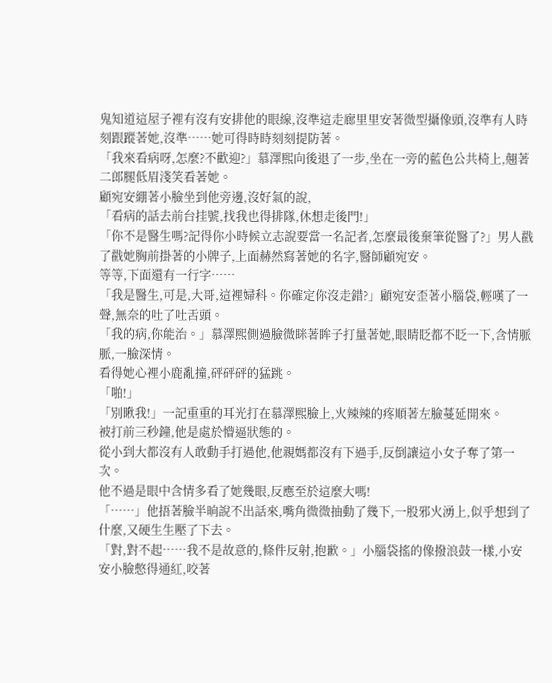鬼知道這屋子裡有沒有安排他的眼線,沒準這走廊里里安著微型攝像頭,沒準有人時刻跟蹤著她,沒準……她可得時時刻刻提防著。
「我來看病呀,怎麼?不歡迎?」慕澤熙向後退了一步,坐在一旁的藍色公共椅上,翹著二郎腿低眉淺笑看著她。
顧宛安綳著小臉坐到他旁邊,沒好氣的說,
「看病的話去前台挂號,找我也得排隊,休想走後門!」
「你不是醫生嗎?記得你小時候立志說要當一名記者,怎麼最後棄筆從醫了?」男人戳了戳她胸前掛著的小牌子,上面赫然寫著她的名字,醫師顧宛安。
等等,下面還有一行字……
「我是醫生,可是,大哥,這裡婦科。你確定你沒走錯?」顧宛安歪著小腦袋,輕嘆了一聲,無奈的吐了吐舌頭。
「我的病,你能治。」慕澤熙側過臉微眯著眸子打量著她,眼睛眨都不眨一下,含情脈脈,一臉深情。
看得她心裡小鹿亂撞,砰砰砰的猛跳。
「啪!」
「別瞅我!」一記重重的耳光打在慕澤熙臉上,火辣辣的疼順著左臉蔓延開來。
被打前三秒鐘,他是處於懵逼狀態的。
從小到大都沒有人敢動手打過他,他親媽都沒有下過手,反倒讓這小女子奪了第一次。
他不過是眼中含情多看了她幾眼,反應至於這麼大嗎!
「……」他捂著臉半晌說不出話來,嘴角微微抽動了幾下,一股邪火湧上,似乎想到了什麼,又硬生生壓了下去。
「對,對不起……我不是故意的,條件反射,抱歉。」小腦袋搖的像撥浪鼓一樣,小安安小臉憋得通紅,咬著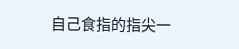自己食指的指尖一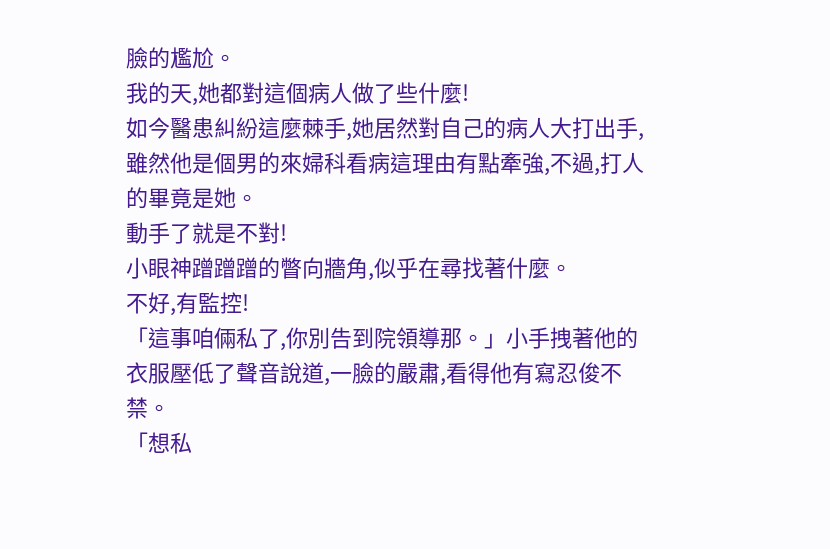臉的尷尬。
我的天,她都對這個病人做了些什麼!
如今醫患糾紛這麼棘手,她居然對自己的病人大打出手,雖然他是個男的來婦科看病這理由有點牽強,不過,打人的畢竟是她。
動手了就是不對!
小眼神蹭蹭蹭的瞥向牆角,似乎在尋找著什麼。
不好,有監控!
「這事咱倆私了,你別告到院領導那。」小手拽著他的衣服壓低了聲音說道,一臉的嚴肅,看得他有寫忍俊不禁。
「想私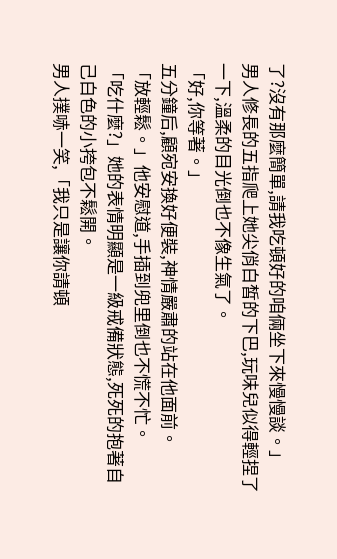了?沒有那麼簡單,請我吃頓好的咱倆坐下來慢慢談。」
男人修長的五指爬上她尖俏白皙的下巴,玩味兒似得輕捏了一下,溫柔的目光倒也不像生氣了。
「好,你等著。」
五分鐘后,顧宛安換好便裝,神情嚴肅的站在他面前。
「放輕鬆。」他安慰道,手插到兜里倒也不慌不忙。
「吃什麼?」她的表情明顯是一級戒備狀態,死死的抱著自己白色的小挎包不鬆開。
男人撲哧一笑,「我只是讓你請頓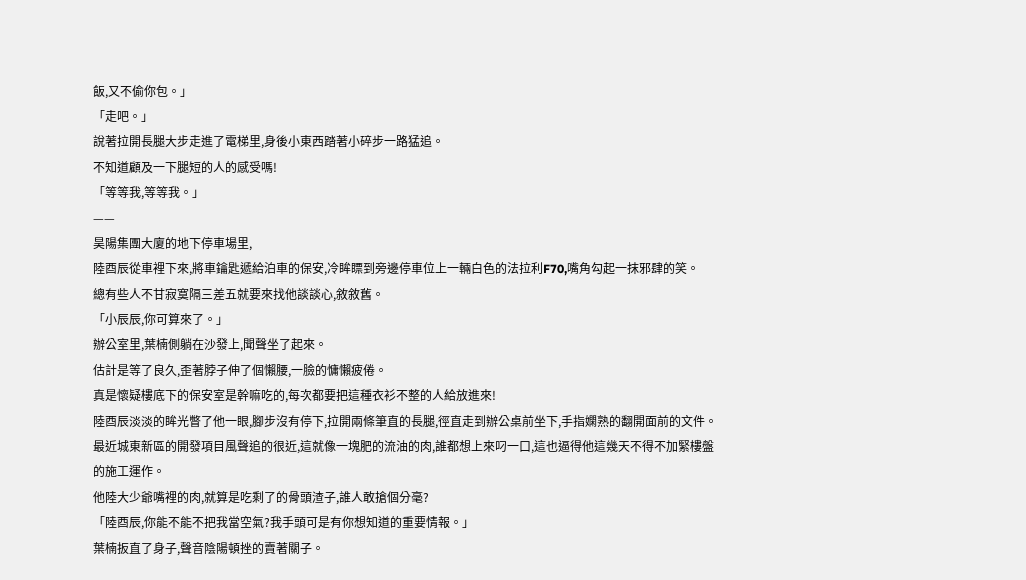飯,又不偷你包。」
「走吧。」
說著拉開長腿大步走進了電梯里,身後小東西踏著小碎步一路猛追。
不知道顧及一下腿短的人的感受嗎!
「等等我,等等我。」
——
昊陽集團大廈的地下停車場里,
陸酉辰從車裡下來,將車鑰匙遞給泊車的保安,冷眸瞟到旁邊停車位上一輛白色的法拉利F70,嘴角勾起一抹邪肆的笑。
總有些人不甘寂寞隔三差五就要來找他談談心,敘敘舊。
「小辰辰,你可算來了。」
辦公室里,葉楠側躺在沙發上,聞聲坐了起來。
估計是等了良久,歪著脖子伸了個懶腰,一臉的慵懶疲倦。
真是懷疑樓底下的保安室是幹嘛吃的,每次都要把這種衣衫不整的人給放進來!
陸酉辰淡淡的眸光瞥了他一眼,腳步沒有停下,拉開兩條筆直的長腿,徑直走到辦公桌前坐下,手指嫻熟的翻開面前的文件。
最近城東新區的開發項目風聲追的很近,這就像一塊肥的流油的肉,誰都想上來叼一口,這也逼得他這幾天不得不加緊樓盤的施工運作。
他陸大少爺嘴裡的肉,就算是吃剩了的骨頭渣子,誰人敢搶個分毫?
「陸酉辰,你能不能不把我當空氣?我手頭可是有你想知道的重要情報。」
葉楠扳直了身子,聲音陰陽頓挫的賣著關子。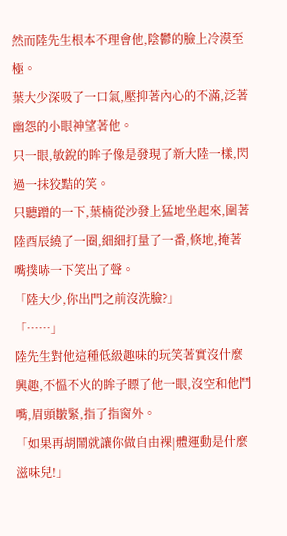然而陸先生根本不理會他,陰鬱的臉上冷漠至極。
葉大少深吸了一口氣,壓抑著內心的不滿,泛著幽怨的小眼神望著他。
只一眼,敏銳的眸子像是發現了新大陸一樣,閃過一抹狡黠的笑。
只聽蹭的一下,葉楠從沙發上猛地坐起來,圍著陸酉辰繞了一圈,細細打量了一番,倏地,掩著嘴撲哧一下笑出了聲。
「陸大少,你出門之前沒洗臉?」
「……」
陸先生對他這種低級趣味的玩笑著實沒什麼興趣,不慍不火的眸子瞟了他一眼,沒空和他鬥嘴,眉頭皺緊,指了指窗外。
「如果再胡鬧就讓你做自由裸|體運動是什麼滋味兒!」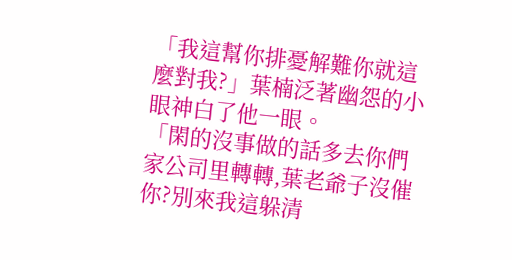「我這幫你排憂解難你就這麼對我?」葉楠泛著幽怨的小眼神白了他一眼。
「閑的沒事做的話多去你們家公司里轉轉,葉老爺子沒催你?別來我這躲清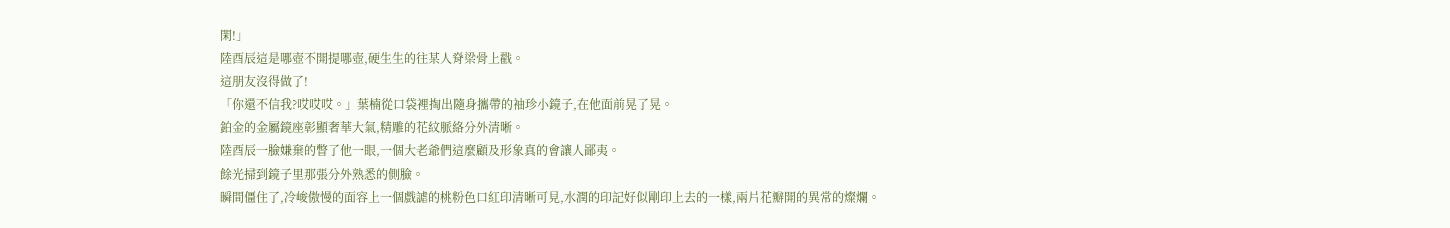閑!」
陸酉辰這是哪壺不開提哪壺,硬生生的往某人脊梁骨上戳。
這朋友沒得做了!
「你還不信我?哎哎哎。」葉楠從口袋裡掏出隨身攜帶的袖珍小鏡子,在他面前晃了晃。
鉑金的金屬鏡座彰顯奢華大氣,精雕的花紋脈絡分外清晰。
陸酉辰一臉嫌棄的瞥了他一眼,一個大老爺們這麼顧及形象真的會讓人鄙夷。
餘光掃到鏡子里那張分外熟悉的側臉。
瞬間僵住了,冷峻傲慢的面容上一個戲謔的桃粉色口紅印清晰可見,水潤的印記好似剛印上去的一樣,兩片花瓣開的異常的燦爛。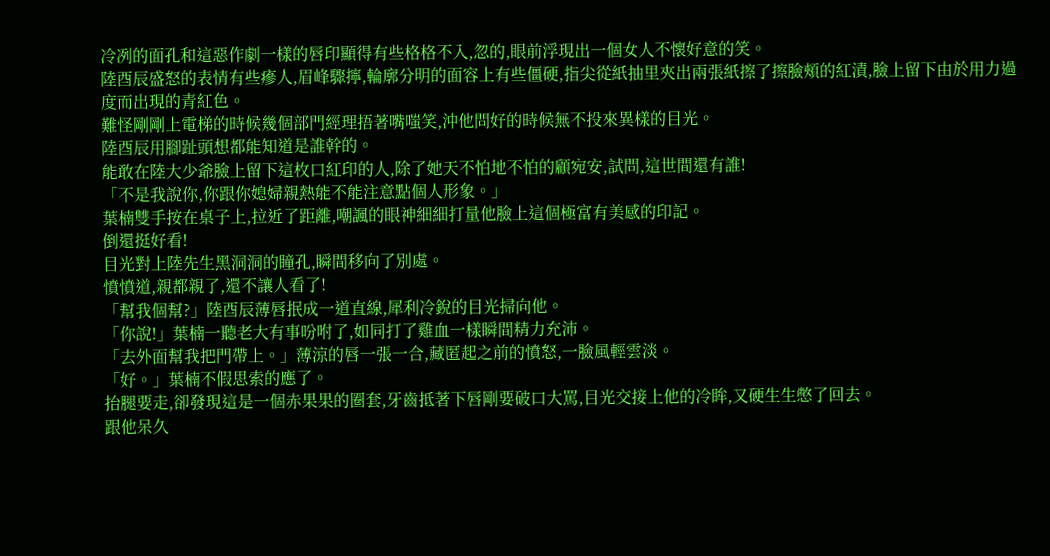冷冽的面孔和這惡作劇一樣的唇印顯得有些格格不入,忽的,眼前浮現出一個女人不懷好意的笑。
陸酉辰盛怒的表情有些瘮人,眉峰驟擰,輪廓分明的面容上有些僵硬,指尖從紙抽里夾出兩張紙擦了擦臉頰的紅漬,臉上留下由於用力過度而出現的青紅色。
難怪剛剛上電梯的時候幾個部門經理捂著嘴嗤笑,沖他問好的時候無不投來異樣的目光。
陸酉辰用腳趾頭想都能知道是誰幹的。
能敢在陸大少爺臉上留下這枚口紅印的人,除了她天不怕地不怕的顧宛安,試問,這世間還有誰!
「不是我說你,你跟你媳婦親熱能不能注意點個人形象。」
葉楠雙手按在桌子上,拉近了距離,嘲諷的眼神細細打量他臉上這個極富有美感的印記。
倒還挺好看!
目光對上陸先生黑洞洞的瞳孔,瞬間移向了別處。
憤憤道,親都親了,還不讓人看了!
「幫我個幫?」陸酉辰薄唇抿成一道直線,犀利冷銳的目光掃向他。
「你說!」葉楠一聽老大有事吩咐了,如同打了雞血一樣瞬間精力充沛。
「去外面幫我把門帶上。」薄涼的唇一張一合,藏匿起之前的憤怒,一臉風輕雲淡。
「好。」葉楠不假思索的應了。
抬腿要走,卻發現這是一個赤果果的圈套,牙齒抵著下唇剛要破口大罵,目光交接上他的冷眸,又硬生生憋了回去。
跟他呆久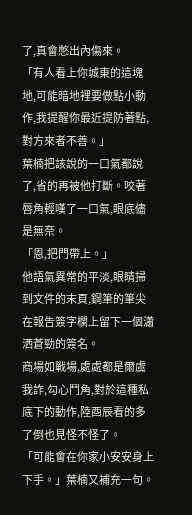了,真會憋出內傷來。
「有人看上你城東的這塊地,可能暗地裡要做點小動作,我提醒你最近提防著點,對方來者不善。」
葉楠把該說的一口氣都說了,省的再被他打斷。咬著唇角輕嘆了一口氣,眼底儘是無奈。
「恩,把門帶上。」
他語氣異常的平淡,眼睛掃到文件的末頁,鋼筆的筆尖在報告簽字欄上留下一個瀟洒蒼勁的簽名。
商場如戰場,處處都是爾虞我詐,勾心鬥角,對於這種私底下的動作,陸酉辰看的多了倒也見怪不怪了。
「可能會在你家小安安身上下手。」葉楠又補充一句。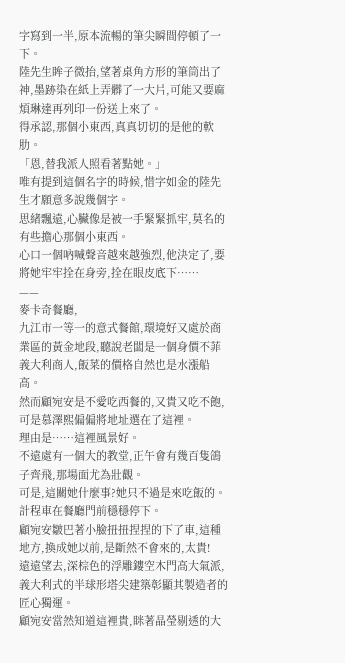字寫到一半,原本流暢的筆尖瞬間停頓了一下。
陸先生眸子微抬,望著桌角方形的筆筒出了神,墨跡染在紙上弄髒了一大片,可能又要麻煩琳達再列印一份送上來了。
得承認,那個小東西,真真切切的是他的軟肋。
「恩,替我派人照看著點她。」
唯有提到這個名字的時候,惜字如金的陸先生才願意多說幾個字。
思緒飄遠,心臟像是被一手緊緊抓牢,莫名的有些擔心那個小東西。
心口一個吶喊聲音越來越強烈,他決定了,要將她牢牢拴在身旁,拴在眼皮底下……
——
麥卡奇餐廳,
九江市一等一的意式餐館,環境好又處於商業區的黃金地段,聽說老闆是一個身價不菲義大利商人,飯菜的價格自然也是水漲船高。
然而顧宛安是不愛吃西餐的,又貴又吃不飽,可是慕澤熙偏偏將地址選在了這裡。
理由是……這裡風景好。
不遠處有一個大的教堂,正午會有幾百隻鴿子齊飛,那場面尤為壯觀。
可是,這關她什麼事?她只不過是來吃飯的。
計程車在餐廳門前穩穩停下。
顧宛安皺巴著小臉扭扭捏捏的下了車,這種地方,換成她以前,是斷然不會來的,太貴!
遠遠望去,深棕色的浮雕鏤空木門高大氣派,義大利式的半球形塔尖建築彰顯其製造者的匠心獨運。
顧宛安當然知道這裡貴,眯著晶瑩剔透的大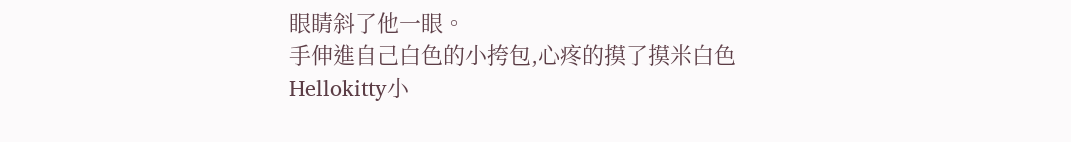眼睛斜了他一眼。
手伸進自己白色的小挎包,心疼的摸了摸米白色Hellokitty小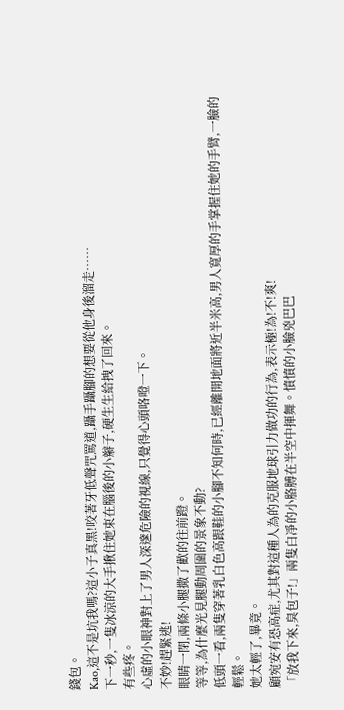錢包。
Kao,這不是坑我嗎?這小子真黑!咬著牙低聲咒罵道,躡手躡腳的想要從他身後溜走……
下一秒,一隻冰涼的大手揪住她束在腦後的小辮子,硬生生給拽了回來。
有些疼。
心虛的小眼神對上了男人深邃危險的視線,只覺得心頭咯噔一下。
不妙!趕緊逃!
眼睛一閉,兩條小腿撒了歡的往前蹬。
等等,為什麼光見腿動周圍的景象不動?
低頭一看,兩隻穿著乳白色高跟鞋的小腳不知何時,已經離開地面將近半米高,男人寬厚的手掌握住她的手臂,一臉的輕鬆。
她太輕了,畢竟。
顧宛安有恐高症,尤其對這種人為的克服地球引力做功的行為,表示極!為!不!爽!
「放我下來,臭包子!」兩隻白凈的小胳膊在半空中揮舞。憤憤的小臉兇巴巴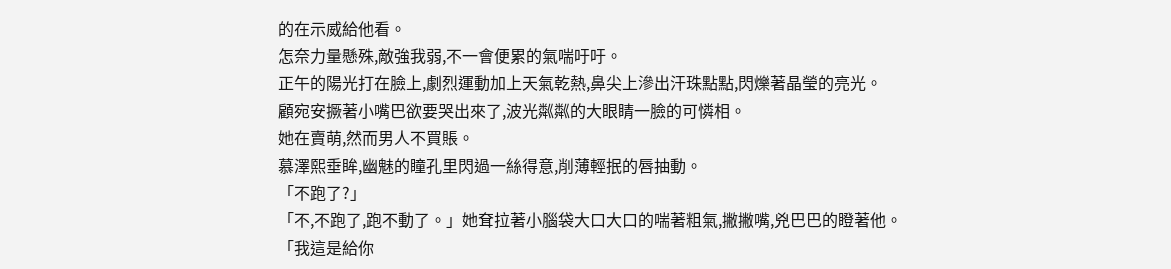的在示威給他看。
怎奈力量懸殊,敵強我弱,不一會便累的氣喘吁吁。
正午的陽光打在臉上,劇烈運動加上天氣乾熱,鼻尖上滲出汗珠點點,閃爍著晶瑩的亮光。
顧宛安撅著小嘴巴欲要哭出來了,波光粼粼的大眼睛一臉的可憐相。
她在賣萌,然而男人不買賬。
慕澤熙垂眸,幽魅的瞳孔里閃過一絲得意,削薄輕抿的唇抽動。
「不跑了?」
「不,不跑了,跑不動了。」她耷拉著小腦袋大口大口的喘著粗氣,撇撇嘴,兇巴巴的瞪著他。
「我這是給你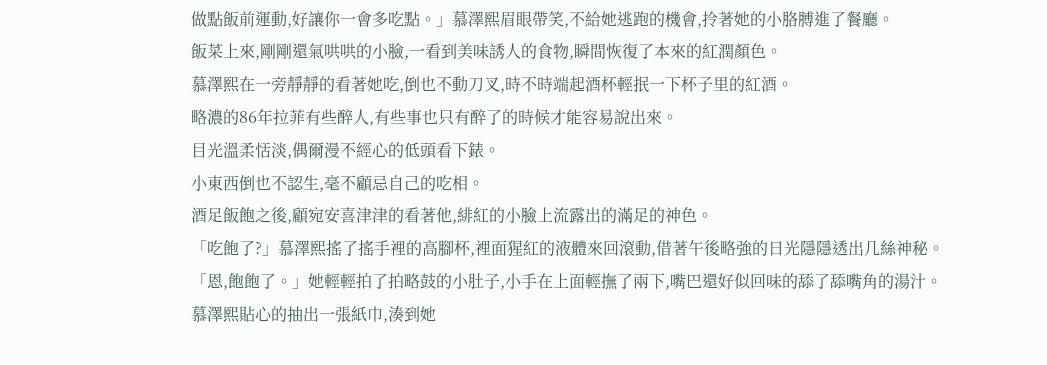做點飯前運動,好讓你一會多吃點。」慕澤熙眉眼帶笑,不給她逃跑的機會,拎著她的小胳膊進了餐廳。
飯菜上來,剛剛還氣哄哄的小臉,一看到美味誘人的食物,瞬間恢復了本來的紅潤顏色。
慕澤熙在一旁靜靜的看著她吃,倒也不動刀叉,時不時端起酒杯輕抿一下杯子里的紅酒。
略濃的86年拉菲有些醉人,有些事也只有醉了的時候才能容易說出來。
目光溫柔恬淡,偶爾漫不經心的低頭看下錶。
小東西倒也不認生,毫不顧忌自己的吃相。
酒足飯飽之後,顧宛安喜津津的看著他,緋紅的小臉上流露出的滿足的神色。
「吃飽了?」慕澤熙搖了搖手裡的高腳杯,裡面猩紅的液體來回滾動,借著午後略強的日光隱隱透出几絲神秘。
「恩,飽飽了。」她輕輕拍了拍略鼓的小肚子,小手在上面輕撫了兩下,嘴巴還好似回味的舔了舔嘴角的湯汁。
慕澤熙貼心的抽出一張紙巾,湊到她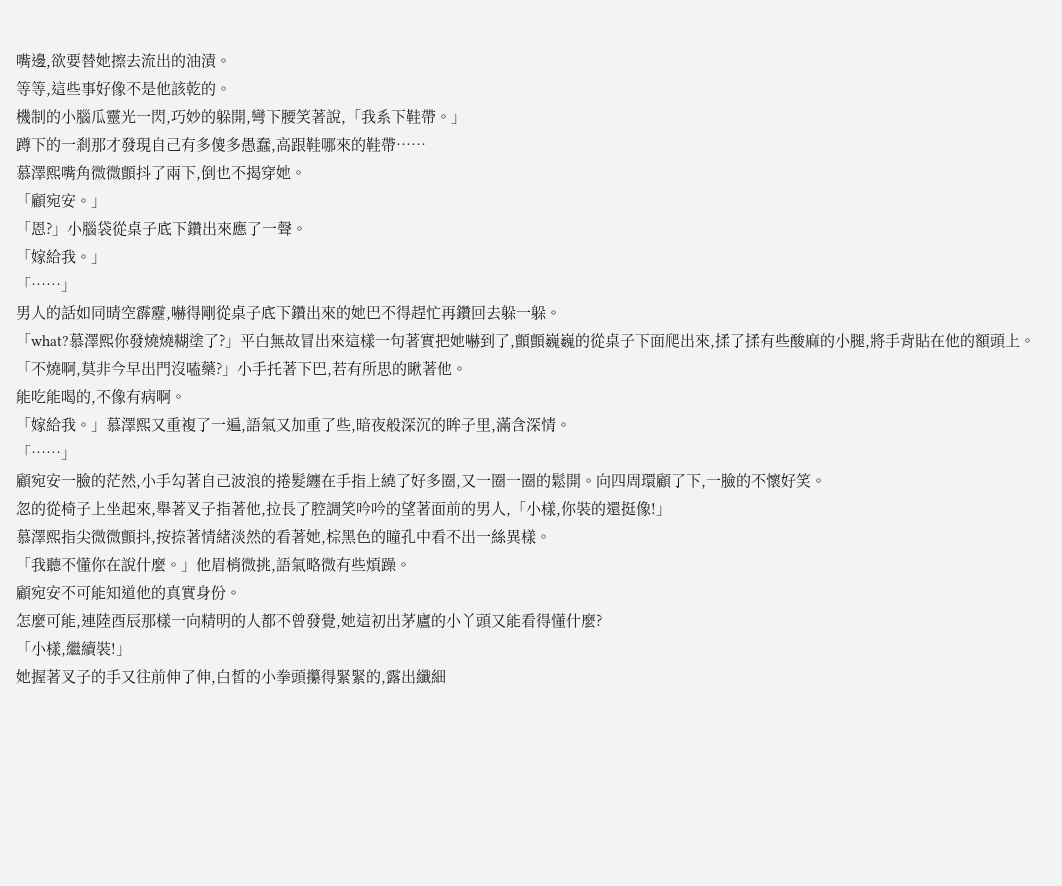嘴邊,欲要替她擦去流出的油漬。
等等,這些事好像不是他該乾的。
機制的小腦瓜靈光一閃,巧妙的躲開,彎下腰笑著說,「我系下鞋帶。」
蹲下的一剎那才發現自己有多傻多愚蠢,高跟鞋哪來的鞋帶……
慕澤熙嘴角微微顫抖了兩下,倒也不揭穿她。
「顧宛安。」
「恩?」小腦袋從桌子底下鑽出來應了一聲。
「嫁給我。」
「……」
男人的話如同晴空霹靂,嚇得剛從桌子底下鑽出來的她巴不得趕忙再鑽回去躲一躲。
「what?慕澤熙你發燒燒糊塗了?」平白無故冒出來這樣一句著實把她嚇到了,顫顫巍巍的從桌子下面爬出來,揉了揉有些酸麻的小腿,將手背貼在他的額頭上。
「不燒啊,莫非今早出門沒嗑藥?」小手托著下巴,若有所思的瞅著他。
能吃能喝的,不像有病啊。
「嫁給我。」慕澤熙又重複了一遍,語氣又加重了些,暗夜般深沉的眸子里,滿含深情。
「……」
顧宛安一臉的茫然,小手勾著自己波浪的捲髮纏在手指上繞了好多圈,又一圈一圈的鬆開。向四周環顧了下,一臉的不懷好笑。
忽的從椅子上坐起來,舉著叉子指著他,拉長了腔調笑吟吟的望著面前的男人,「小樣,你裝的還挺像!」
慕澤熙指尖微微顫抖,按捺著情緒淡然的看著她,棕黑色的瞳孔中看不出一絲異樣。
「我聽不懂你在說什麼。」他眉梢微挑,語氣略微有些煩躁。
顧宛安不可能知道他的真實身份。
怎麼可能,連陸酉辰那樣一向精明的人都不曾發覺,她這初出茅廬的小丫頭又能看得懂什麼?
「小樣,繼續裝!」
她握著叉子的手又往前伸了伸,白皙的小拳頭攥得緊緊的,露出纖細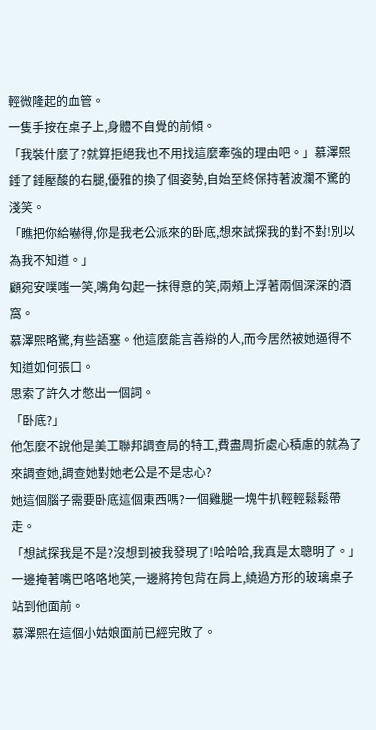輕微隆起的血管。
一隻手按在桌子上,身體不自覺的前傾。
「我裝什麼了?就算拒絕我也不用找這麼牽強的理由吧。」慕澤熙錘了錘壓酸的右腿,優雅的換了個姿勢,自始至終保持著波瀾不驚的淺笑。
「瞧把你給嚇得,你是我老公派來的卧底,想來試探我的對不對!別以為我不知道。」
顧宛安噗嗤一笑,嘴角勾起一抹得意的笑,兩頰上浮著兩個深深的酒窩。
慕澤熙略驚,有些語塞。他這麼能言善辯的人,而今居然被她逼得不知道如何張口。
思索了許久才憋出一個詞。
「卧底?」
他怎麼不說他是美工聯邦調查局的特工,費盡周折處心積慮的就為了來調查她,調查她對她老公是不是忠心?
她這個腦子需要卧底這個東西嗎?一個雞腿一塊牛扒輕輕鬆鬆帶走。
「想試探我是不是?沒想到被我發現了!哈哈哈,我真是太聰明了。」一邊掩著嘴巴咯咯地笑,一邊將挎包背在肩上,繞過方形的玻璃桌子站到他面前。
慕澤熙在這個小姑娘面前已經完敗了。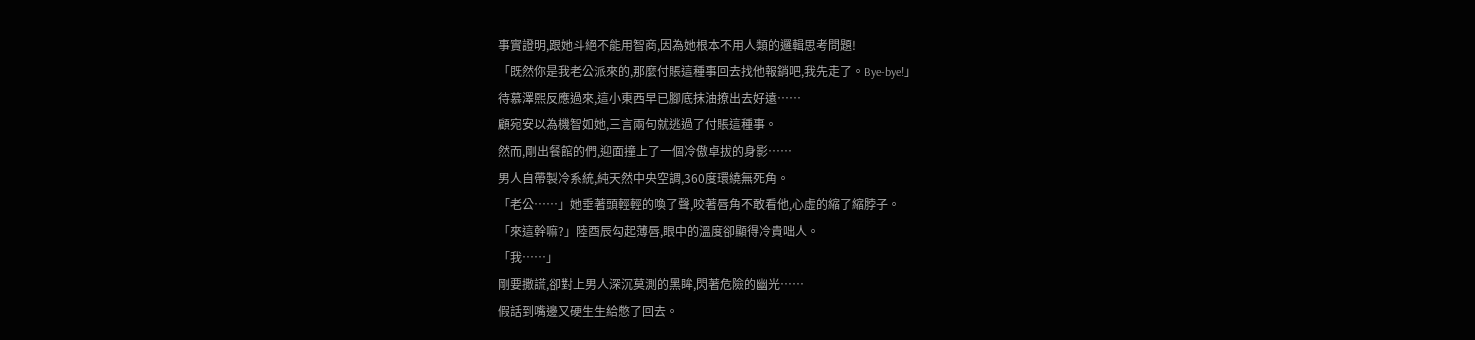事實證明,跟她斗絕不能用智商,因為她根本不用人類的邏輯思考問題!
「既然你是我老公派來的,那麼付賬這種事回去找他報銷吧,我先走了。Bye-bye!」
待慕澤熙反應過來,這小東西早已腳底抹油撩出去好遠……
顧宛安以為機智如她,三言兩句就逃過了付賬這種事。
然而,剛出餐館的們,迎面撞上了一個冷傲卓拔的身影……
男人自帶製冷系統,純天然中央空調,360度環繞無死角。
「老公……」她垂著頭輕輕的喚了聲,咬著唇角不敢看他,心虛的縮了縮脖子。
「來這幹嘛?」陸酉辰勾起薄唇,眼中的溫度卻顯得冷貴咄人。
「我……」
剛要撒謊,卻對上男人深沉莫測的黑眸,閃著危險的幽光……
假話到嘴邊又硬生生給憋了回去。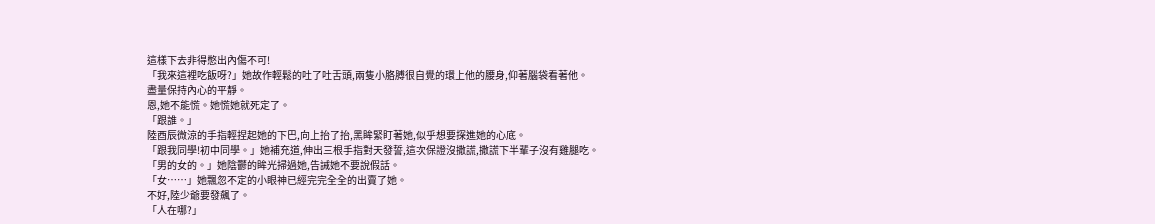這樣下去非得憋出內傷不可!
「我來這裡吃飯呀?」她故作輕鬆的吐了吐舌頭,兩隻小胳膊很自覺的環上他的腰身,仰著腦袋看著他。
盡量保持內心的平靜。
恩,她不能慌。她慌她就死定了。
「跟誰。」
陸酉辰微涼的手指輕捏起她的下巴,向上抬了抬,黑眸緊盯著她,似乎想要探進她的心底。
「跟我同學!初中同學。」她補充道,伸出三根手指對天發誓,這次保證沒撒謊,撒謊下半輩子沒有雞腿吃。
「男的女的。」她陰鬱的眸光掃過她,告誡她不要說假話。
「女……」她飄忽不定的小眼神已經完完全全的出賣了她。
不好,陸少爺要發飆了。
「人在哪?」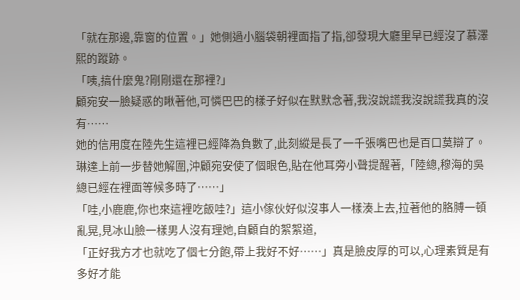「就在那邊,靠窗的位置。」她側過小腦袋朝裡面指了指,卻發現大廳里早已經沒了慕澤熙的蹤跡。
「咦,搞什麼鬼?剛剛還在那裡?」
顧宛安一臉疑惑的瞅著他,可憐巴巴的樣子好似在默默念著,我沒說謊我沒說謊我真的沒有……
她的信用度在陸先生這裡已經降為負數了,此刻縱是長了一千張嘴巴也是百口莫辯了。
琳達上前一步替她解圍,沖顧宛安使了個眼色,貼在他耳旁小聲提醒著,「陸總,穆海的吳總已經在裡面等候多時了……」
「哇,小鹿鹿,你也來這裡吃飯哇?」這小傢伙好似沒事人一樣湊上去,拉著他的胳膊一頓亂晃,見冰山臉一樣男人沒有理她,自顧自的絮絮道,
「正好我方才也就吃了個七分飽,帶上我好不好……」真是臉皮厚的可以,心理素質是有多好才能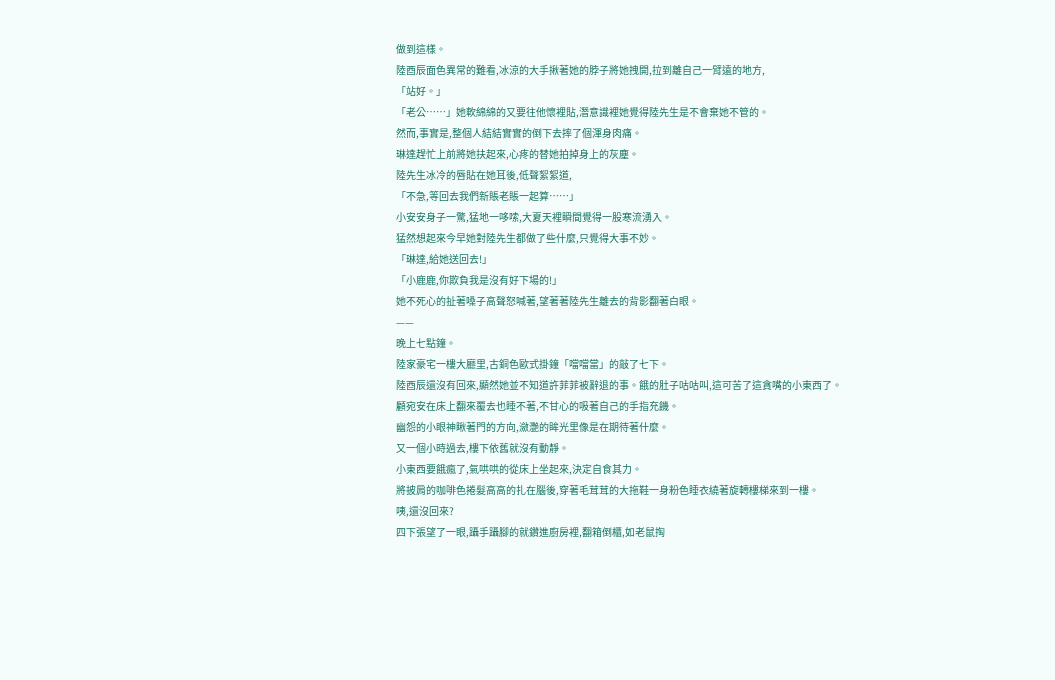做到這樣。
陸酉辰面色異常的難看,冰涼的大手揪著她的脖子將她拽開,拉到離自己一臂遠的地方,
「站好。」
「老公……」她軟綿綿的又要往他懷裡貼,潛意識裡她覺得陸先生是不會棄她不管的。
然而,事實是,整個人結結實實的倒下去摔了個渾身肉痛。
琳達趕忙上前將她扶起來,心疼的替她拍掉身上的灰塵。
陸先生冰冷的唇貼在她耳後,低聲絮絮道,
「不急,等回去我們新賬老賬一起算……」
小安安身子一驚,猛地一哆嗦,大夏天裡瞬間覺得一股寒流湧入。
猛然想起來今早她對陸先生都做了些什麼,只覺得大事不妙。
「琳達,給她送回去!」
「小鹿鹿,你欺負我是沒有好下場的!」
她不死心的扯著嗓子高聲怒喊著,望著著陸先生離去的背影翻著白眼。
——
晚上七點鐘。
陸家豪宅一樓大廳里,古銅色歐式掛鐘「噹噹當」的敲了七下。
陸酉辰還沒有回來,顯然她並不知道許菲菲被辭退的事。餓的肚子咕咕叫,這可苦了這貪嘴的小東西了。
顧宛安在床上翻來覆去也睡不著,不甘心的吸著自己的手指充饑。
幽怨的小眼神瞅著門的方向,瀲灧的眸光里像是在期待著什麼。
又一個小時過去,樓下依舊就沒有動靜。
小東西要餓瘋了,氣哄哄的從床上坐起來,決定自食其力。
將披肩的咖啡色捲髮高高的扎在腦後,穿著毛茸茸的大拖鞋一身粉色睡衣繞著旋轉樓梯來到一樓。
咦,還沒回來?
四下張望了一眼,躡手躡腳的就鑽進廚房裡,翻箱倒櫃,如老鼠掏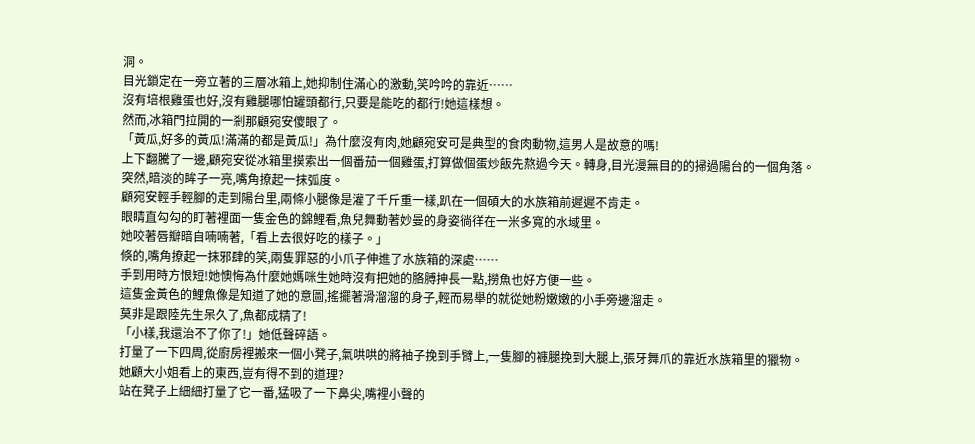洞。
目光鎖定在一旁立著的三層冰箱上,她抑制住滿心的激動,笑吟吟的靠近……
沒有培根雞蛋也好,沒有雞腿哪怕罐頭都行,只要是能吃的都行!她這樣想。
然而,冰箱門拉開的一剎那顧宛安傻眼了。
「黃瓜,好多的黃瓜!滿滿的都是黃瓜!」為什麼沒有肉,她顧宛安可是典型的食肉動物,這男人是故意的嗎!
上下翻騰了一邊,顧宛安從冰箱里摸索出一個番茄一個雞蛋,打算做個蛋炒飯先熬過今天。轉身,目光漫無目的的掃過陽台的一個角落。
突然,暗淡的眸子一亮,嘴角撩起一抹弧度。
顧宛安輕手輕腳的走到陽台里,兩條小腿像是灌了千斤重一樣,趴在一個碩大的水族箱前遲遲不肯走。
眼睛直勾勾的盯著裡面一隻金色的錦鯉看,魚兒舞動著妙曼的身姿徜徉在一米多寬的水域里。
她咬著唇瓣暗自喃喃著,「看上去很好吃的樣子。」
倏的,嘴角撩起一抹邪肆的笑,兩隻罪惡的小爪子伸進了水族箱的深處……
手到用時方恨短!她懊悔為什麼她媽咪生她時沒有把她的胳膊抻長一點,撈魚也好方便一些。
這隻金黃色的鯉魚像是知道了她的意圖,搖擺著滑溜溜的身子,輕而易舉的就從她粉嫩嫩的小手旁邊溜走。
莫非是跟陸先生呆久了,魚都成精了!
「小樣,我還治不了你了!」她低聲碎語。
打量了一下四周,從廚房裡搬來一個小凳子,氣哄哄的將袖子挽到手臂上,一隻腳的褲腿挽到大腿上,張牙舞爪的靠近水族箱里的獵物。
她顧大小姐看上的東西,豈有得不到的道理?
站在凳子上細細打量了它一番,猛吸了一下鼻尖,嘴裡小聲的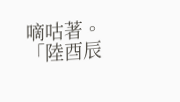嘀咕著。
「陸酉辰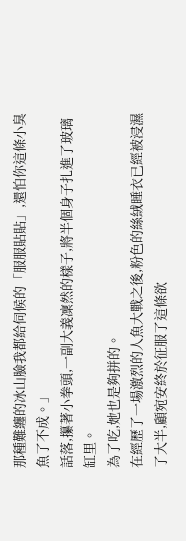那種難纏的冰山臉我都給伺候的「服服貼貼」,還怕你這條小臭魚了不成。」
話落,攥著小拳頭,一副大義凜然的樣子,將半個身子扎進了玻璃缸里。
為了吃,她也是夠拼的。
在經歷了一場激烈的人魚大戰之後,粉色的絲絨睡衣已經被浸濕了大半,顧宛安終於征服了這條欲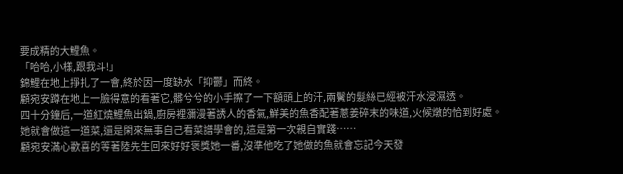要成精的大鯉魚。
「哈哈,小樣,跟我斗!」
錦鯉在地上掙扎了一會,終於因一度缺水「抑鬱」而終。
顧宛安蹲在地上一臉得意的看著它,髒兮兮的小手擦了一下額頭上的汗,兩鬢的髮絲已經被汗水浸濕透。
四十分鐘后,一道紅燒鯉魚出鍋,廚房裡瀰漫著誘人的香氣,鮮美的魚香配著蔥姜碎末的味道,火候燉的恰到好處。
她就會做這一道菜,還是閑來無事自己看菜譜學會的,這是第一次親自實踐……
顧宛安滿心歡喜的等著陸先生回來好好褒獎她一番,沒準他吃了她做的魚就會忘記今天發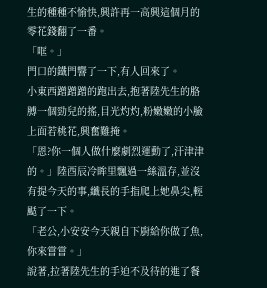生的種種不愉快,興許再一高興這個月的零花錢翻了一番。
「哐。」
門口的鐵門響了一下,有人回來了。
小東西蹭蹭蹭的跑出去,抱著陸先生的胳膊一個勁兒的搖,目光灼灼,粉嫩嫩的小臉上面若桃花,興奮難掩。
「恩?你一個人做什麼劇烈運動了,汗津津的。」陸酉辰冷眸里飄過一絲溫存,並沒有提今天的事,纖長的手指爬上她鼻尖,輕颳了一下。
「老公,小安安今天親自下廚給你做了魚,你來嘗嘗。」
說著,拉著陸先生的手迫不及待的進了餐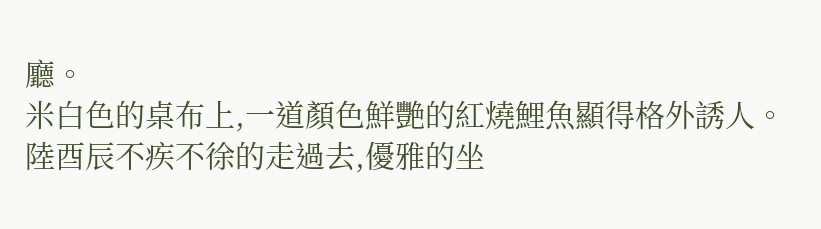廳。
米白色的桌布上,一道顏色鮮艷的紅燒鯉魚顯得格外誘人。
陸酉辰不疾不徐的走過去,優雅的坐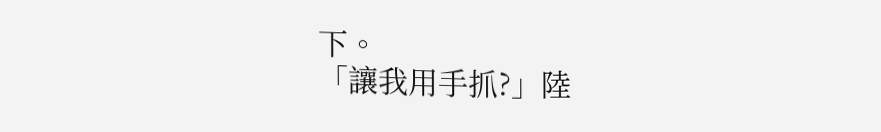下。
「讓我用手抓?」陸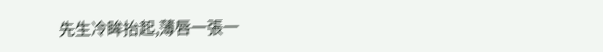先生冷眸抬起,薄唇一張一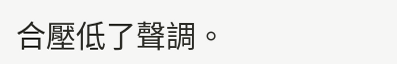合壓低了聲調。